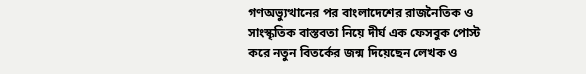গণঅভ্যুত্থানের পর বাংলাদেশের রাজনৈতিক ও সাংস্কৃতিক বাস্তবতা নিয়ে দীর্ঘ এক ফেসবুক পোস্ট করে নতুন বিতর্কের জন্ম দিয়েছেন লেখক ও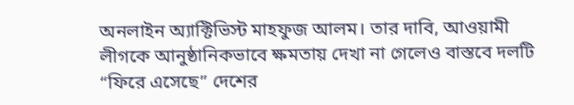অনলাইন অ্যাক্টিভিস্ট মাহফুজ আলম। তার দাবি, আওয়ামী লীগকে আনুষ্ঠানিকভাবে ক্ষমতায় দেখা না গেলেও বাস্তবে দলটি “ফিরে এসেছে” দেশের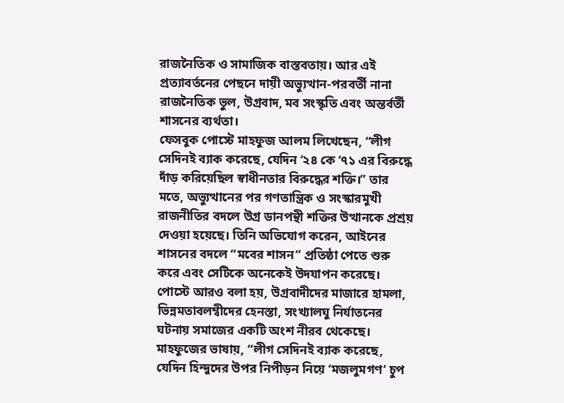রাজনৈতিক ও সামাজিক বাস্তবতায়। আর এই প্রত্যাবর্তনের পেছনে দায়ী অভ্যুত্থান-পরবর্তী নানা রাজনৈতিক ভুল, উগ্রবাদ, মব সংস্কৃতি এবং অন্তর্বর্তী শাসনের ব্যর্থতা।
ফেসবুক পোস্টে মাহফুজ আলম লিখেছেন, “লীগ সেদিনই ব্যাক করেছে, যেদিন ‘২৪ কে ‘৭১ এর বিরুদ্ধে দাঁড় করিয়েছিল স্বাধীনতার বিরুদ্ধের শক্তি।” তার মতে, অভ্যুত্থানের পর গণতান্ত্রিক ও সংস্কারমুখী রাজনীতির বদলে উগ্র ডানপন্থী শক্তির উত্থানকে প্রশ্রয় দেওয়া হয়েছে। তিনি অভিযোগ করেন, আইনের শাসনের বদলে “মবের শাসন” প্রতিষ্ঠা পেতে শুরু করে এবং সেটিকে অনেকেই উদযাপন করেছে।
পোস্টে আরও বলা হয়, উগ্রবাদীদের মাজারে হামলা, ভিন্নমতাবলম্বীদের হেনস্তা, সংখ্যালঘু নির্যাতনের ঘটনায় সমাজের একটি অংশ নীরব থেকেছে। মাহফুজের ভাষায়, “লীগ সেদিনই ব্যাক করেছে, যেদিন হিন্দুদের উপর নিপীড়ন নিয়ে ‘মজলুমগণ’ চুপ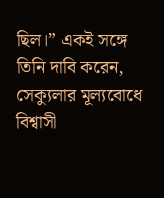ছিল।” একই সঙ্গে তিনি দাবি করেন, সেক্যুলার মূল্যবোধে বিশ্বাসী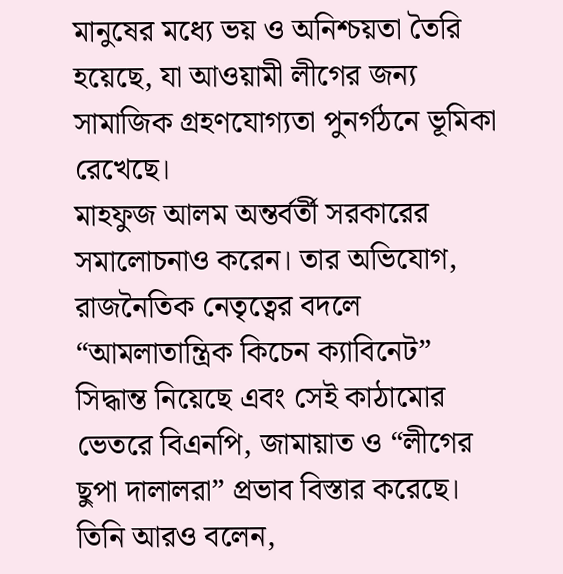মানুষের মধ্যে ভয় ও অনিশ্চয়তা তৈরি হয়েছে, যা আওয়ামী লীগের জন্য সামাজিক গ্রহণযোগ্যতা পুনর্গঠনে ভূমিকা রেখেছে।
মাহফুজ আলম অন্তর্বর্তী সরকারের সমালোচনাও করেন। তার অভিযোগ, রাজনৈতিক নেতৃত্বের বদলে “আমলাতান্ত্রিক কিচেন ক্যাবিনেট” সিদ্ধান্ত নিয়েছে এবং সেই কাঠামোর ভেতরে বিএনপি, জামায়াত ও “লীগের ছুপা দালালরা” প্রভাব বিস্তার করেছে। তিনি আরও বলেন,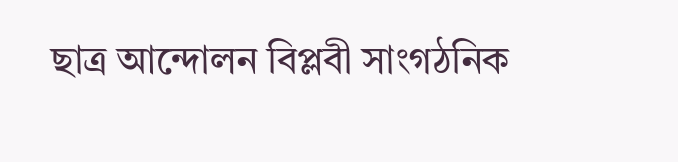ছাত্র আন্দোলন বিপ্লবী সাংগঠনিক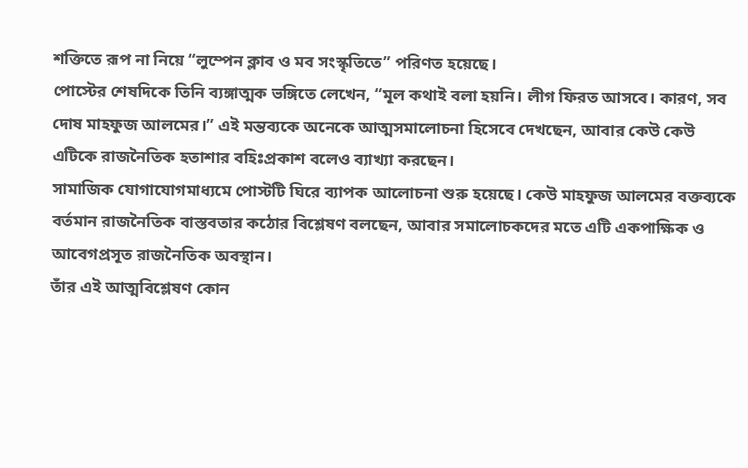শক্তিতে রূপ না নিয়ে “লুম্পেন ক্লাব ও মব সংস্কৃতিতে” পরিণত হয়েছে।
পোস্টের শেষদিকে তিনি ব্যঙ্গাত্মক ভঙ্গিতে লেখেন, “মূল কথাই বলা হয়নি। লীগ ফিরত আসবে। কারণ, সব দোষ মাহফুজ আলমের।” এই মন্তব্যকে অনেকে আত্মসমালোচনা হিসেবে দেখছেন, আবার কেউ কেউ এটিকে রাজনৈতিক হতাশার বহিঃপ্রকাশ বলেও ব্যাখ্যা করছেন।
সামাজিক যোগাযোগমাধ্যমে পোস্টটি ঘিরে ব্যাপক আলোচনা শুরু হয়েছে। কেউ মাহফুজ আলমের বক্তব্যকে বর্তমান রাজনৈতিক বাস্তবতার কঠোর বিশ্লেষণ বলছেন, আবার সমালোচকদের মতে এটি একপাক্ষিক ও আবেগপ্রসূত রাজনৈতিক অবস্থান।
তাঁর এই আত্মবিশ্লেষণ কোন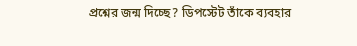প্রশ্নের জন্ম দিচ্ছে? ডিপস্টেট তাঁকে ব্যবহার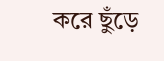করে ছুঁড়ে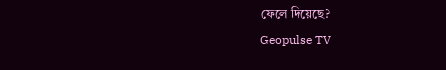ফেলে দিয়েছে?
Geopulse TV